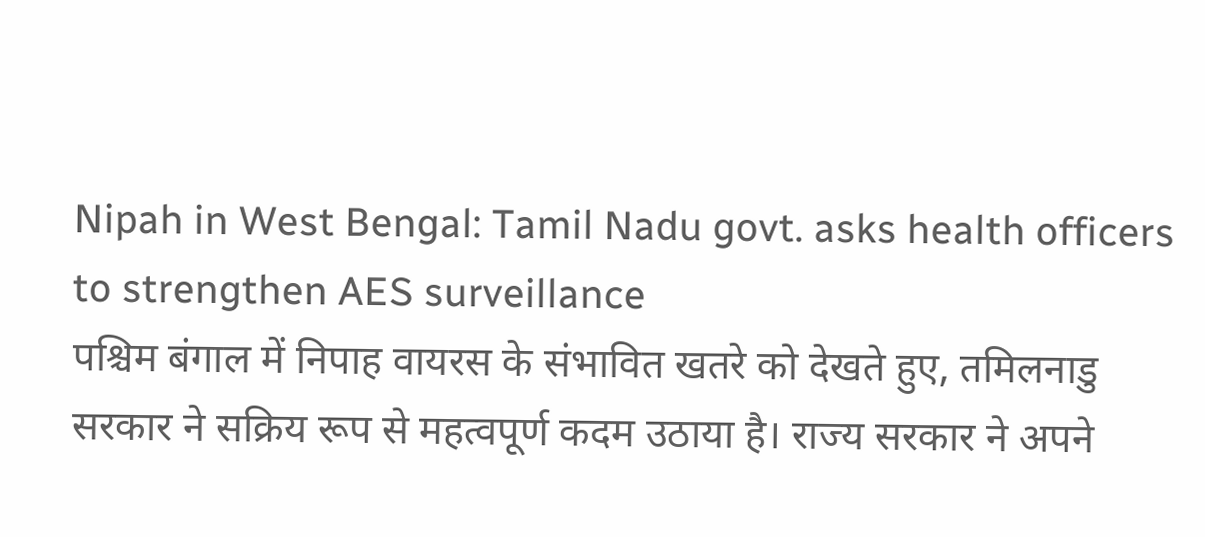Nipah in West Bengal: Tamil Nadu govt. asks health officers to strengthen AES surveillance
पश्चिम बंगाल में निपाह वायरस के संभावित खतरे को देखते हुए, तमिलनाडु सरकार ने सक्रिय रूप से महत्वपूर्ण कदम उठाया है। राज्य सरकार ने अपने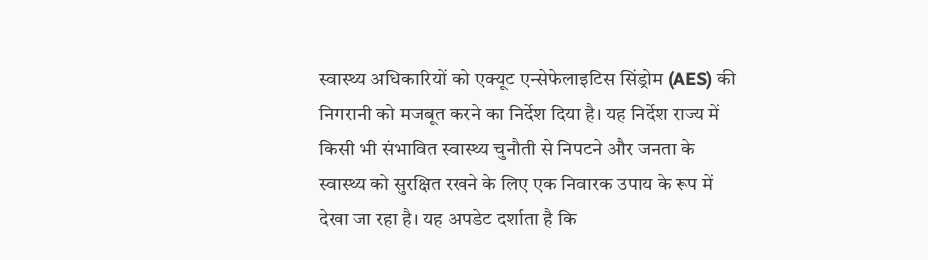स्वास्थ्य अधिकारियों को एक्यूट एन्सेफेलाइटिस सिंड्रोम (AES) की निगरानी को मजबूत करने का निर्देश दिया है। यह निर्देश राज्य में किसी भी संभावित स्वास्थ्य चुनौती से निपटने और जनता के स्वास्थ्य को सुरक्षित रखने के लिए एक निवारक उपाय के रूप में देखा जा रहा है। यह अपडेट दर्शाता है कि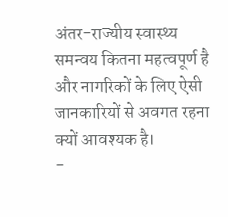अंतर-राज्यीय स्वास्थ्य समन्वय कितना महत्वपूर्ण है और नागरिकों के लिए ऐसी जानकारियों से अवगत रहना क्यों आवश्यक है।
-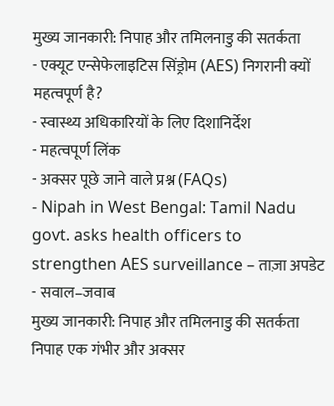मुख्य जानकारी: निपाह और तमिलनाडु की सतर्कता
- एक्यूट एन्सेफेलाइटिस सिंड्रोम (AES) निगरानी क्यों महत्वपूर्ण है?
- स्वास्थ्य अधिकारियों के लिए दिशानिर्देश
- महत्वपूर्ण लिंक
- अक्सर पूछे जाने वाले प्रश्न (FAQs)
- Nipah in West Bengal: Tamil Nadu govt. asks health officers to strengthen AES surveillance – ताज़ा अपडेट
- सवाल–जवाब
मुख्य जानकारी: निपाह और तमिलनाडु की सतर्कता
निपाह एक गंभीर और अक्सर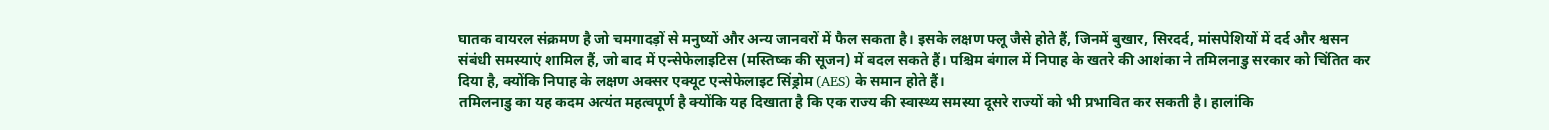घातक वायरल संक्रमण है जो चमगादड़ों से मनुष्यों और अन्य जानवरों में फैल सकता है। इसके लक्षण फ्लू जैसे होते हैं, जिनमें बुखार, सिरदर्द, मांसपेशियों में दर्द और श्वसन संबंधी समस्याएं शामिल हैं, जो बाद में एन्सेफेलाइटिस (मस्तिष्क की सूजन) में बदल सकते हैं। पश्चिम बंगाल में निपाह के खतरे की आशंका ने तमिलनाडु सरकार को चिंतित कर दिया है, क्योंकि निपाह के लक्षण अक्सर एक्यूट एन्सेफेलाइट सिंड्रोम (AES) के समान होते हैं।
तमिलनाडु का यह कदम अत्यंत महत्वपूर्ण है क्योंकि यह दिखाता है कि एक राज्य की स्वास्थ्य समस्या दूसरे राज्यों को भी प्रभावित कर सकती है। हालांकि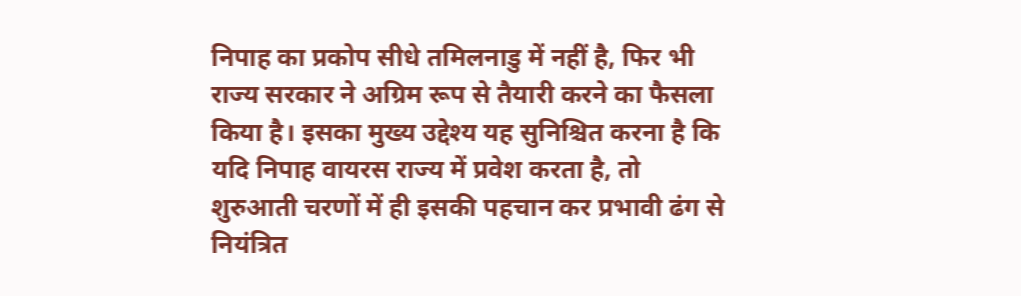निपाह का प्रकोप सीधे तमिलनाडु में नहीं है, फिर भी राज्य सरकार ने अग्रिम रूप से तैयारी करने का फैसला किया है। इसका मुख्य उद्देश्य यह सुनिश्चित करना है कि यदि निपाह वायरस राज्य में प्रवेश करता है, तो शुरुआती चरणों में ही इसकी पहचान कर प्रभावी ढंग से नियंत्रित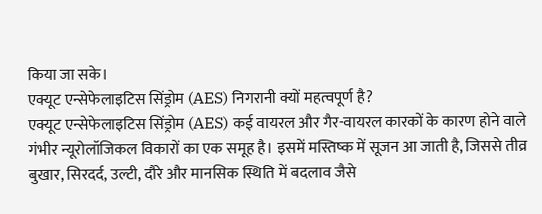किया जा सके।
एक्यूट एन्सेफेलाइटिस सिंड्रोम (AES) निगरानी क्यों महत्वपूर्ण है?
एक्यूट एन्सेफेलाइटिस सिंड्रोम (AES) कई वायरल और गैर-वायरल कारकों के कारण होने वाले गंभीर न्यूरोलॉजिकल विकारों का एक समूह है। इसमें मस्तिष्क में सूजन आ जाती है, जिससे तीव्र बुखार, सिरदर्द, उल्टी, दौरे और मानसिक स्थिति में बदलाव जैसे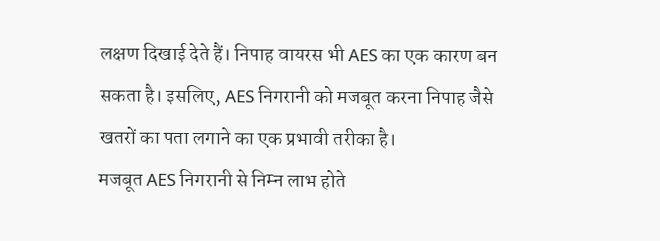लक्षण दिखाई देते हैं। निपाह वायरस भी AES का एक कारण बन सकता है। इसलिए, AES निगरानी को मजबूत करना निपाह जैसे खतरों का पता लगाने का एक प्रभावी तरीका है।
मजबूत AES निगरानी से निम्न लाभ होते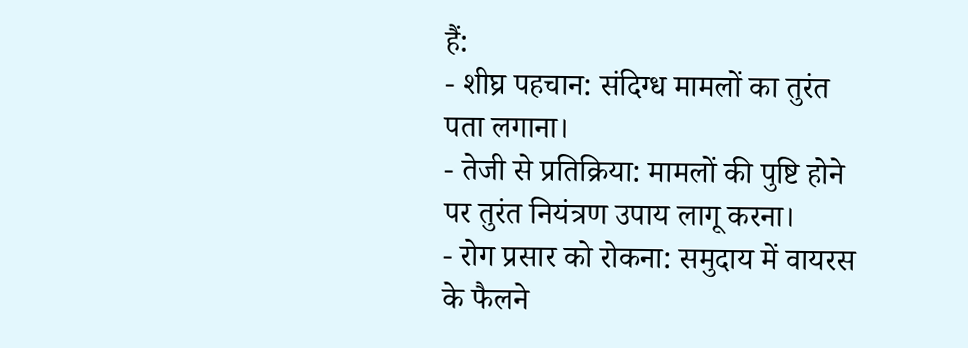हैं:
- शीघ्र पहचान: संदिग्ध मामलों का तुरंत पता लगाना।
- तेजी से प्रतिक्रिया: मामलों की पुष्टि होने पर तुरंत नियंत्रण उपाय लागू करना।
- रोग प्रसार को रोकना: समुदाय में वायरस के फैलने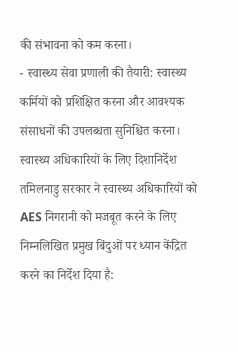की संभावना को कम करना।
- स्वास्थ्य सेवा प्रणाली की तैयारी: स्वास्थ्य कर्मियों को प्रशिक्षित करना और आवश्यक संसाधनों की उपलब्धता सुनिश्चित करना।
स्वास्थ्य अधिकारियों के लिए दिशानिर्देश
तमिलनाडु सरकार ने स्वास्थ्य अधिकारियों को AES निगरानी को मजबूत करने के लिए निम्नलिखित प्रमुख बिंदुओं पर ध्यान केंद्रित करने का निर्देश दिया है: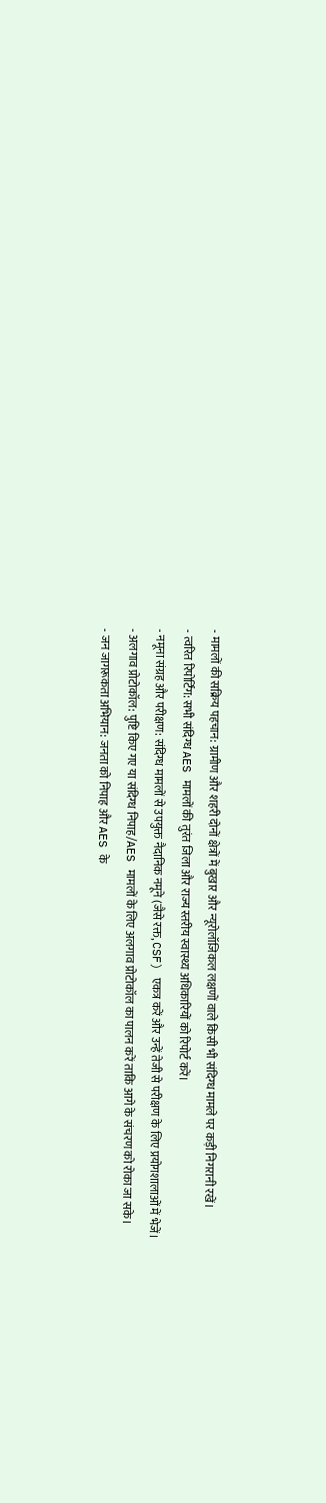- मामलों की सक्रिय पहचान: ग्रामीण और शहरी दोनों क्षेत्रों में बुखार और न्यूरोलॉजिकल लक्षणों वाले किसी भी संदिग्ध मामले पर कड़ी निगरानी रखें।
- त्वरित रिपोर्टिंग: सभी संदिग्ध AES मामलों की तुरंत जिला और राज्य स्तरीय स्वास्थ्य अधिकारियों को रिपोर्ट करें।
- नमूना संग्रह और परीक्षण: संदिग्ध मामलों से उपयुक्त नैदानिक नमूने (जैसे रक्त, CSF) एकत्र करें और उन्हें तेजी से परीक्षण के लिए प्रयोगशालाओं में भेजें।
- अलगाव प्रोटोकॉल: पुष्टि किए गए या संदिग्ध निपाह/AES मामलों के लिए अलगाव प्रोटोकॉल का पालन करें ताकि आगे के संचरण को रोका जा सके।
- जन जागरूकता अभियान: जनता को निपाह और AES के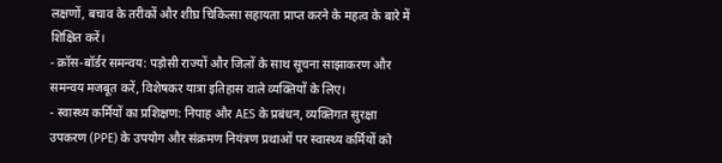लक्षणों, बचाव के तरीकों और शीघ्र चिकित्सा सहायता प्राप्त करने के महत्व के बारे में शिक्षित करें।
- क्रॉस-बॉर्डर समन्वय: पड़ोसी राज्यों और जिलों के साथ सूचना साझाकरण और समन्वय मजबूत करें, विशेषकर यात्रा इतिहास वाले व्यक्तियों के लिए।
- स्वास्थ्य कर्मियों का प्रशिक्षण: निपाह और AES के प्रबंधन, व्यक्तिगत सुरक्षा उपकरण (PPE) के उपयोग और संक्रमण नियंत्रण प्रथाओं पर स्वास्थ्य कर्मियों को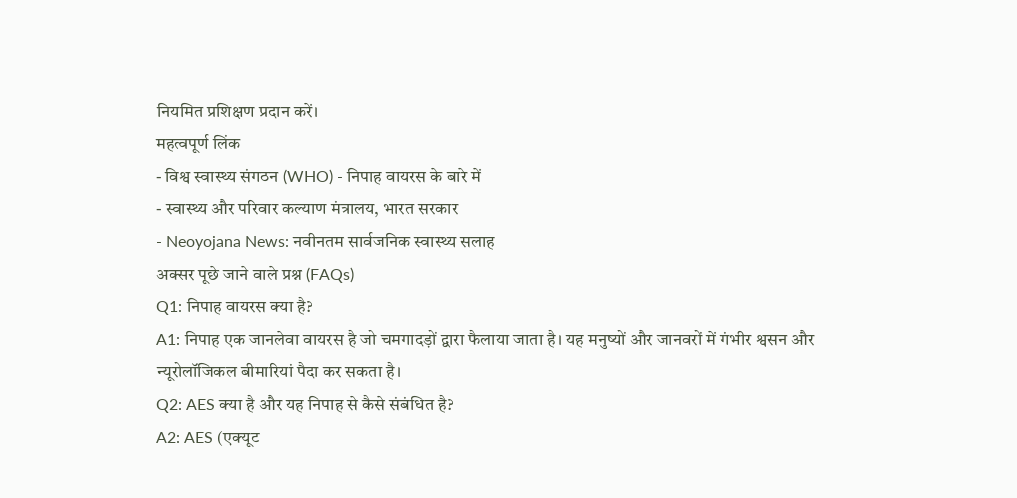नियमित प्रशिक्षण प्रदान करें।
महत्वपूर्ण लिंक
- विश्व स्वास्थ्य संगठन (WHO) - निपाह वायरस के बारे में
- स्वास्थ्य और परिवार कल्याण मंत्रालय, भारत सरकार
- Neoyojana News: नवीनतम सार्वजनिक स्वास्थ्य सलाह
अक्सर पूछे जाने वाले प्रश्न (FAQs)
Q1: निपाह वायरस क्या है?
A1: निपाह एक जानलेवा वायरस है जो चमगादड़ों द्वारा फैलाया जाता है। यह मनुष्यों और जानवरों में गंभीर श्वसन और न्यूरोलॉजिकल बीमारियां पैदा कर सकता है।
Q2: AES क्या है और यह निपाह से कैसे संबंधित है?
A2: AES (एक्यूट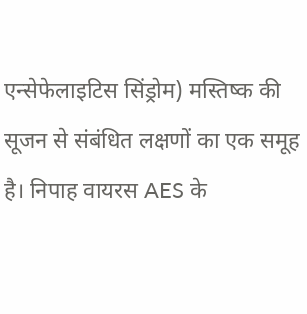एन्सेफेलाइटिस सिंड्रोम) मस्तिष्क की सूजन से संबंधित लक्षणों का एक समूह है। निपाह वायरस AES के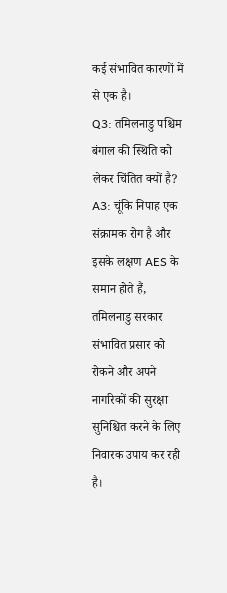कई संभावित कारणों में से एक है।
Q3: तमिलनाडु पश्चिम बंगाल की स्थिति को लेकर चिंतित क्यों है?
A3: चूंकि निपाह एक संक्रामक रोग है और इसके लक्षण AES के समान होते हैं, तमिलनाडु सरकार संभावित प्रसार को रोकने और अपने नागरिकों की सुरक्षा सुनिश्चित करने के लिए निवारक उपाय कर रही है।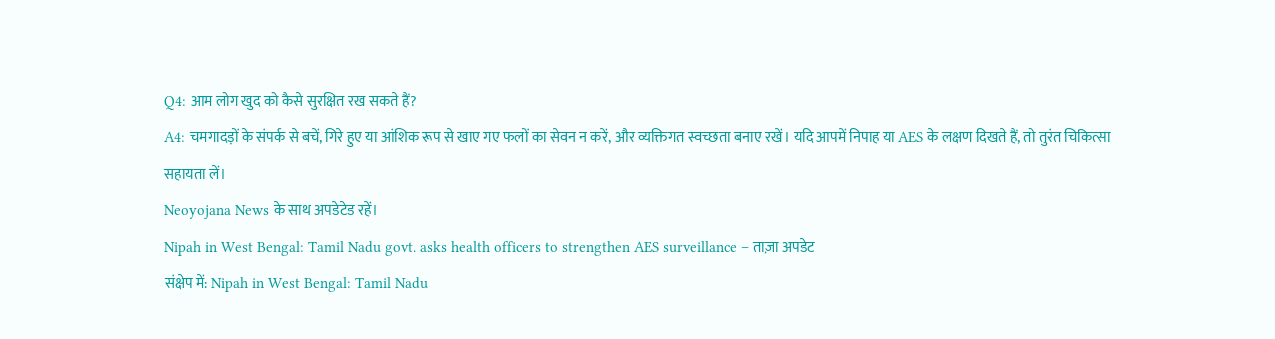Q4: आम लोग खुद को कैसे सुरक्षित रख सकते हैं?
A4: चमगादड़ों के संपर्क से बचें, गिरे हुए या आंशिक रूप से खाए गए फलों का सेवन न करें, और व्यक्तिगत स्वच्छता बनाए रखें। यदि आपमें निपाह या AES के लक्षण दिखते हैं, तो तुरंत चिकित्सा सहायता लें।
Neoyojana News के साथ अपडेटेड रहें।
Nipah in West Bengal: Tamil Nadu govt. asks health officers to strengthen AES surveillance – ताज़ा अपडेट
संक्षेप में: Nipah in West Bengal: Tamil Nadu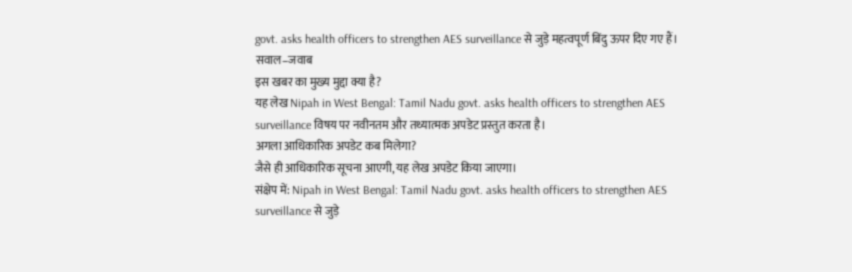govt. asks health officers to strengthen AES surveillance से जुड़े महत्वपूर्ण बिंदु ऊपर दिए गए हैं।
सवाल–जवाब
इस खबर का मुख्य मुद्दा क्या है?
यह लेख Nipah in West Bengal: Tamil Nadu govt. asks health officers to strengthen AES surveillance विषय पर नवीनतम और तथ्यात्मक अपडेट प्रस्तुत करता है।
अगला आधिकारिक अपडेट कब मिलेगा?
जैसे ही आधिकारिक सूचना आएगी, यह लेख अपडेट किया जाएगा।
संक्षेप में: Nipah in West Bengal: Tamil Nadu govt. asks health officers to strengthen AES surveillance से जुड़े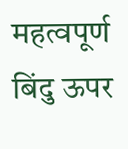महत्वपूर्ण बिंदु ऊपर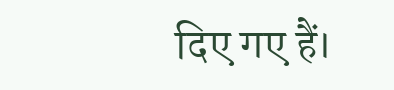दिए गए हैं।